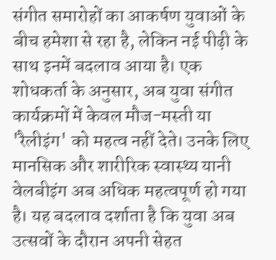संगीत समारोहों का आकर्षण युवाओं के बीच हमेशा से रहा है, लेकिन नई पीढ़ी के साथ इनमें बदलाव आया है। एक शोधकर्ता के अनुसार, अब युवा संगीत कार्यक्रमों में केवल मौज-मस्ती या 'रैलीइंग' को महत्व नहीं देते। उनके लिए मानसिक और शारीरिक स्वास्थ्य यानी वेलबीइंग अब अधिक महत्वपूर्ण हो गया है। यह बदलाव दर्शाता है कि युवा अब उत्सवों के दौरान अपनी सेहत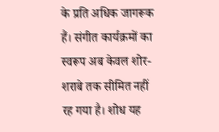के प्रति अधिक जागरूक हैं। संगीत कार्यक्रमों का स्वरूप अब केवल शोर-शराबे तक सीमित नहीं रह गया है। शोध यह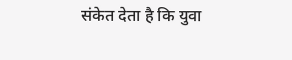संकेत देता है कि युवा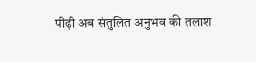पीढ़ी अब संतुलित अनुभव की तलाश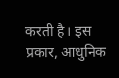करती है। इस प्रकार, आधुनिक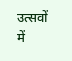उत्सवों में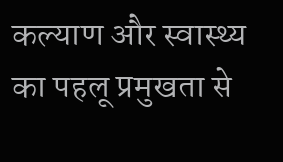कल्याण और स्वास्थ्य का पहलू प्रमुखता से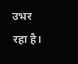उभर रहा है।